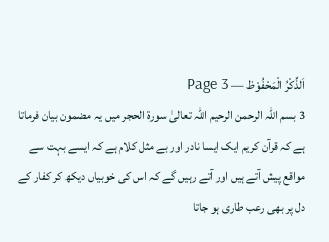اَلذِّکْرُ الْمَحْفُوْظ — Page 3
3 بسم اللہ الرحمن الرحیم اللہ تعالیٰ سورۃ الحجر میں یہ مضمون بیان فرماتا ہے کہ قرآن کریم ایک ایسا نادر اور بے مثل کلام ہے کہ ایسے بہت سے مواقع پیش آتے ہیں اور آتے رہیں گے کہ اس کی خوبیاں دیکھ کر کفار کے دل پر بھی رعب طاری ہو جاتا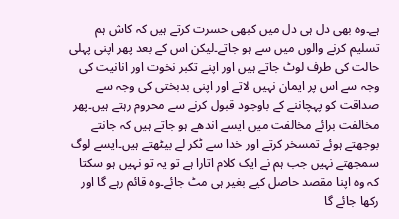ہے۔وہ بھی دل ہی دل میں کبھی حسرت کرتے ہیں کہ کاش ہم تسلیم کرنے والوں میں سے ہو جاتے۔لیکن اس کے بعد پھر اپنی پہلی حالت کی طرف لوٹ جاتے ہیں اور اپنے تکبر نخوت اور انانیت کی وجہ سے اس پر ایمان نہیں لاتے اور اپنی بدبختی کی وجہ سے صداقت کو پہچاننے کے باوجود قبول کرنے سے محروم رہتے ہیں۔پھر مخالفت برائے مخالفت میں ایسے اندھے ہو جاتے ہیں کہ جانتے بوجھتے ہوئے تمسخر کرتے اور خدا سے ٹکر لے بیٹھتے ہیں۔ایسے لوگ سمجھتے نہیں جب ہم نے ایک کلام اتارا ہے تو یہ تو نہیں ہو سکتا کہ وہ اپنا مقصد حاصل کیے بغیر ہی مٹ جائے۔وہ قائم رہے گا اور رکھا جائے گا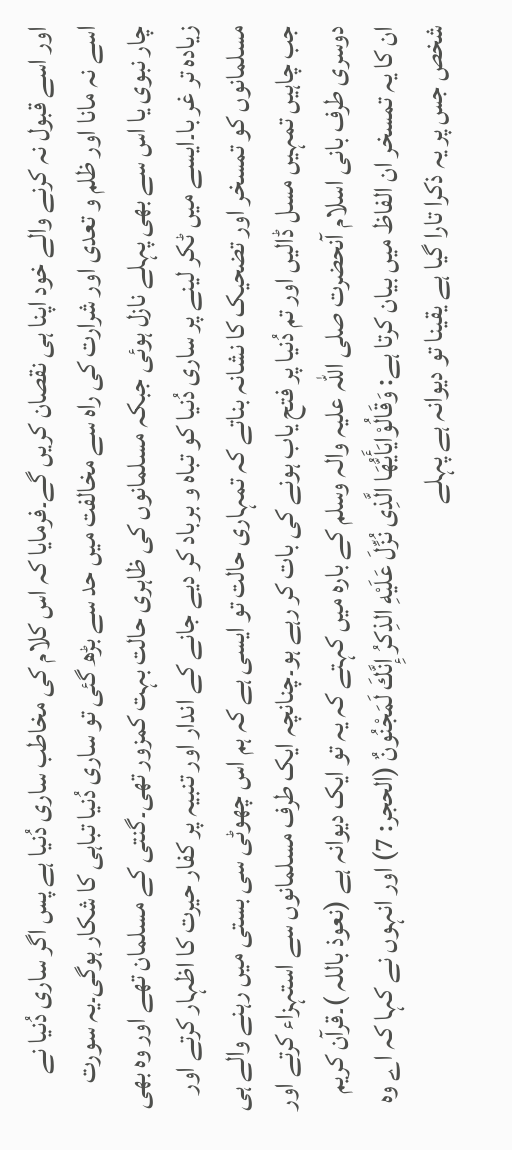اور اسے قبول نہ کرنے والے خود اپنا ہی نقصان کریں گے۔فرمایا کہ اس کلام کی مخاطب ساری دُنیا ہے پس اگر ساری دُنیا نے اسے نہ مانا اور ظلم و تعدی اور شرارت کی راہ سے مخالفت میں حد سے بڑھ گئی تو ساری دُنیا تباہی کا شکار ہوگی۔یہ سورت چار نبوی یا اس سے بھی پہلے نازل ہوئی جبکہ مسلمانوں کی ظاہری حالت بہت کمزور تھی۔گنتی کے مسلمان تھے اور وہ بھی زیادہ تر غر با۔ایسے میں ٹکر لینے پر ساری دُنیا کو تباہ و برباد کر دیے جانے کے اندار اور تنبیہ پر کفار حیرت کا اظہار کرتے اور مسلمانوں کو تمسخر اور تضحیک کا نشانہ بناتے کہ تمہاری حالت تو ایسی ہے کہ ہم اس چھوٹی سی بستی میں رہنے والے ہی جب چاہیں تمہیں مسل ڈالیں اور تم دُنیا پر فتح یاب ہونے کی بات کر رہے ہو۔چنانچہ ایک طرف مسلمانوں سے استہزاء کرتے اور دوسری طرف بانی اسلام آنحضرت صلی اللہ علیہ والہ وسلم کے بارہ میں کہتے کہ یہ تو ایک دیوانہ ہے (نعوذ باللہ )۔قرآن کریم ان کا یہ تمسخر ان الفاظ میں بیان کرتا ہے: وَقَالُوْايَأَيُّهَا الَّذِى نُزِّلَ عَلَيْهِ الذِكرُ إِنَّكَ لَمَجْنُونٌ (الحجر: 7) اور انہوں نے کہا کہ اے وہ شخص جس پر یہ ذکرا تارا گیا ہے یقینا تو دیوانہ ہے پہلے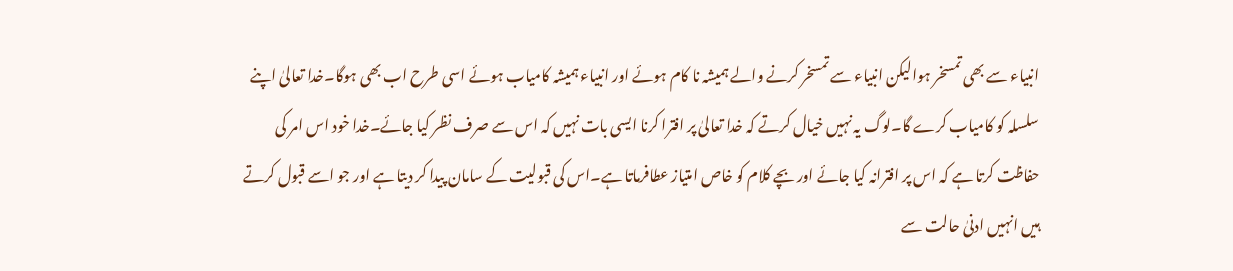انبیاء سے بھی تمسخر ہوالیکن انبیاء سے تمسخر کرنے والے ہمیشہ نا کام ہوئے اور انبیاء ہمیشہ کامیاب ہوئے اسی طرح اب بھی ہوگا۔خدا تعالیٰ اپنے سلسلہ کو کامیاب کرے گا۔لوگ یہ نہیں خیال کرتے کہ خدا تعالیٰ پر افترا کرنا ایسی بات نہیں کہ اس سے صرف نظر کیا جائے۔خدا خود اس امر کی حفاظت کرتا ہے کہ اس پر افترانہ کیا جائے اور بچے کلام کو خاص امتیاز عطافرماتا ہے۔اس کی قبولیت کے سامان پیدا کر دیتا ہے اور جو اسے قبول کرتے ہیں انہیں ادنیٰ حالت سے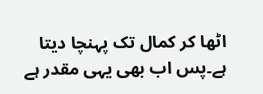اٹھا کر کمال تک پہنچا دیتا ہے۔پس اب بھی یہی مقدر ہے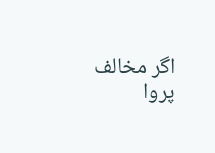اگر مخالف پروا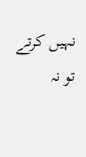نہیں کرتے تو نہ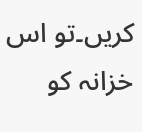کریں۔تو اس خزانہ کو